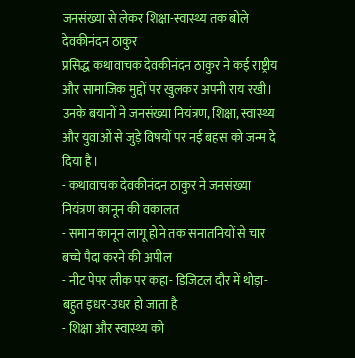जनसंख्या से लेकर शिक्षा-स्वास्थ्य तक बोले देवकीनंदन ठाकुर
प्रसिद्ध कथावाचक देवकीनंदन ठाकुर ने कई राष्ट्रीय और सामाजिक मुद्दों पर खुलकर अपनी राय रखी। उनके बयानों ने जनसंख्या नियंत्रण, शिक्षा, स्वास्थ्य और युवाओं से जुड़े विषयों पर नई बहस को जन्म दे दिया है।
- कथावाचक देवकीनंदन ठाकुर ने जनसंख्या नियंत्रण कानून की वकालत
- समान कानून लागू होने तक सनातनियों से चार बच्चे पैदा करने की अपील
- नीट पेपर लीक पर कहा- डिजिटल दौर में थोड़ा-बहुत इधर-उधर हो जाता है
- शिक्षा और स्वास्थ्य को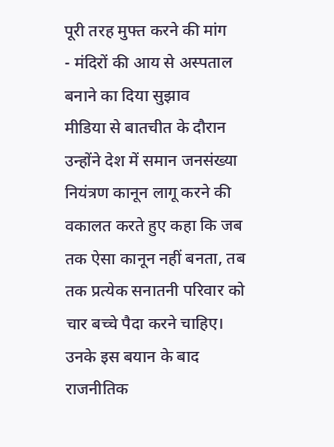पूरी तरह मुफ्त करने की मांग
- मंदिरों की आय से अस्पताल बनाने का दिया सुझाव
मीडिया से बातचीत के दौरान उन्होंने देश में समान जनसंख्या नियंत्रण कानून लागू करने की वकालत करते हुए कहा कि जब तक ऐसा कानून नहीं बनता, तब तक प्रत्येक सनातनी परिवार को चार बच्चे पैदा करने चाहिए। उनके इस बयान के बाद राजनीतिक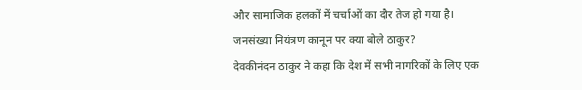और सामाजिक हलकों में चर्चाओं का दौर तेज हो गया है।
जनसंख्या नियंत्रण कानून पर क्या बोले ठाकुर?
देवकीनंदन ठाकुर ने कहा कि देश में सभी नागरिकों के लिए एक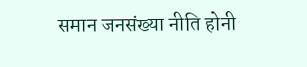समान जनसंख्या नीति होनी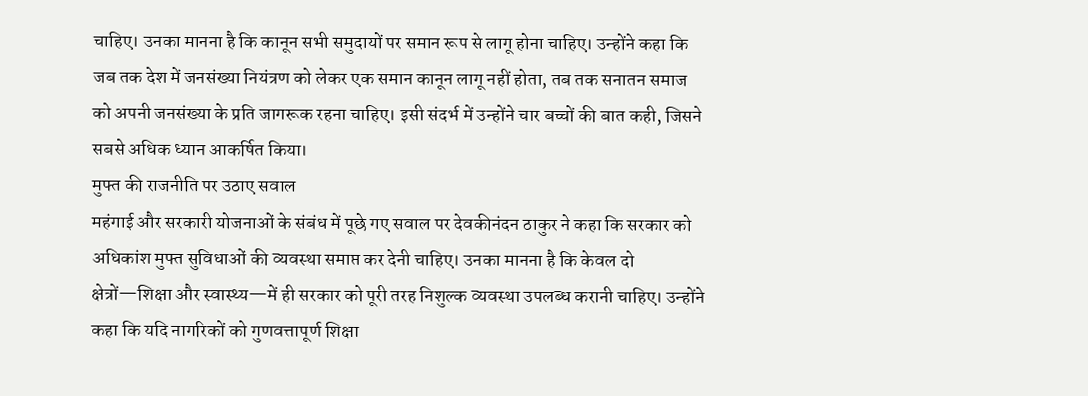चाहिए। उनका मानना है कि कानून सभी समुदायों पर समान रूप से लागू होना चाहिए। उन्होंने कहा कि जब तक देश में जनसंख्या नियंत्रण को लेकर एक समान कानून लागू नहीं होता, तब तक सनातन समाज को अपनी जनसंख्या के प्रति जागरूक रहना चाहिए। इसी संदर्भ में उन्होंने चार बच्चों की बात कही, जिसने सबसे अधिक ध्यान आकर्षित किया।
मुफ्त की राजनीति पर उठाए सवाल
महंगाई और सरकारी योजनाओं के संबंध में पूछे गए सवाल पर देवकीनंदन ठाकुर ने कहा कि सरकार को अधिकांश मुफ्त सुविधाओं की व्यवस्था समाप्त कर देनी चाहिए। उनका मानना है कि केवल दो क्षेत्रों—शिक्षा और स्वास्थ्य—में ही सरकार को पूरी तरह निशुल्क व्यवस्था उपलब्ध करानी चाहिए। उन्होंने कहा कि यदि नागरिकों को गुणवत्तापूर्ण शिक्षा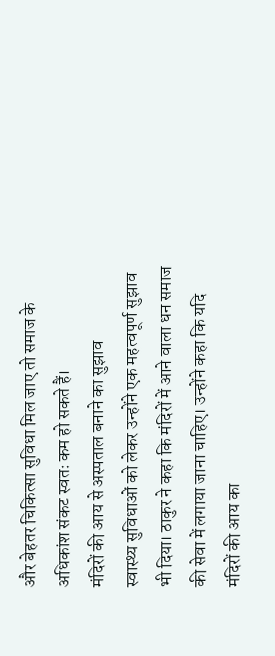और बेहतर चिकित्सा सुविधा मिल जाए तो समाज के अधिकांश संकट स्वतः कम हो सकते हैं।
मंदिरों की आय से अस्पताल बनाने का सुझाव
स्वास्थ्य सुविधाओं को लेकर उन्होंने एक महत्वपूर्ण सुझाव भी दिया। ठाकुर ने कहा कि मंदिरों में आने वाला धन समाज की सेवा में लगाया जाना चाहिए। उन्होंने कहा कि यदि मंदिरों की आय का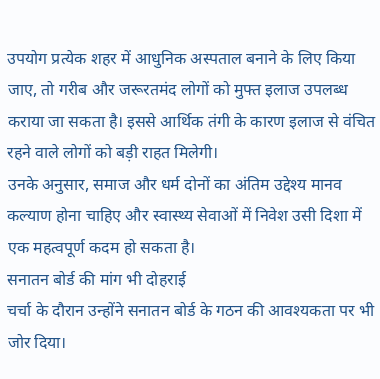उपयोग प्रत्येक शहर में आधुनिक अस्पताल बनाने के लिए किया जाए, तो गरीब और जरूरतमंद लोगों को मुफ्त इलाज उपलब्ध कराया जा सकता है। इससे आर्थिक तंगी के कारण इलाज से वंचित रहने वाले लोगों को बड़ी राहत मिलेगी।
उनके अनुसार, समाज और धर्म दोनों का अंतिम उद्देश्य मानव कल्याण होना चाहिए और स्वास्थ्य सेवाओं में निवेश उसी दिशा में एक महत्वपूर्ण कदम हो सकता है।
सनातन बोर्ड की मांग भी दोहराई
चर्चा के दौरान उन्होंने सनातन बोर्ड के गठन की आवश्यकता पर भी जोर दिया।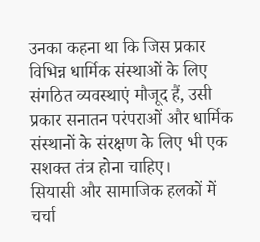उनका कहना था कि जिस प्रकार विभिन्न धार्मिक संस्थाओं के लिए संगठित व्यवस्थाएं मौजूद हैं, उसी प्रकार सनातन परंपराओं और धार्मिक संस्थानों के संरक्षण के लिए भी एक सशक्त तंत्र होना चाहिए।
सियासी और सामाजिक हलकों में चर्चा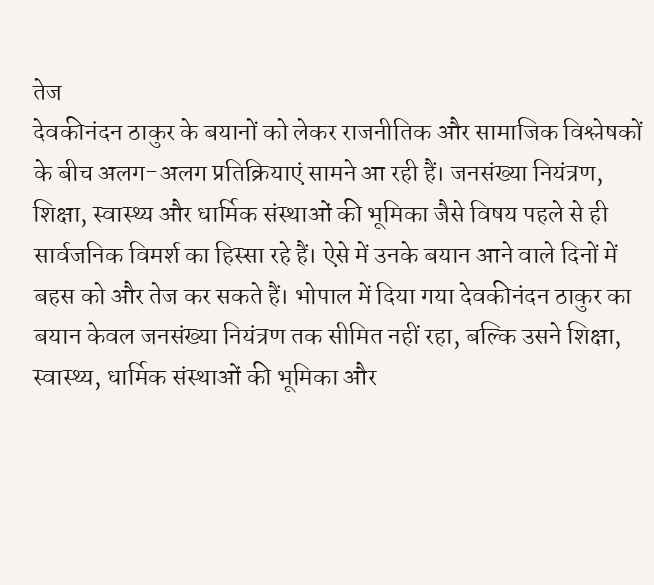तेज
देवकीनंदन ठाकुर के बयानों को लेकर राजनीतिक और सामाजिक विश्लेषकों के बीच अलग-अलग प्रतिक्रियाएं सामने आ रही हैं। जनसंख्या नियंत्रण, शिक्षा, स्वास्थ्य और धार्मिक संस्थाओं की भूमिका जैसे विषय पहले से ही सार्वजनिक विमर्श का हिस्सा रहे हैं। ऐसे में उनके बयान आने वाले दिनों में बहस को और तेज कर सकते हैं। भोपाल में दिया गया देवकीनंदन ठाकुर का बयान केवल जनसंख्या नियंत्रण तक सीमित नहीं रहा, बल्कि उसने शिक्षा, स्वास्थ्य, धार्मिक संस्थाओं की भूमिका और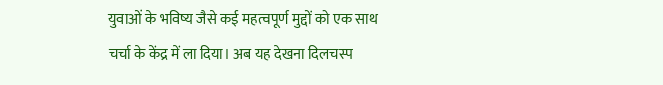युवाओं के भविष्य जैसे कई महत्वपूर्ण मुद्दों को एक साथ चर्चा के केंद्र में ला दिया। अब यह देखना दिलचस्प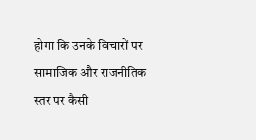होगा कि उनके विचारों पर सामाजिक और राजनीतिक स्तर पर कैसी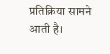प्रतिक्रिया सामने आती है।